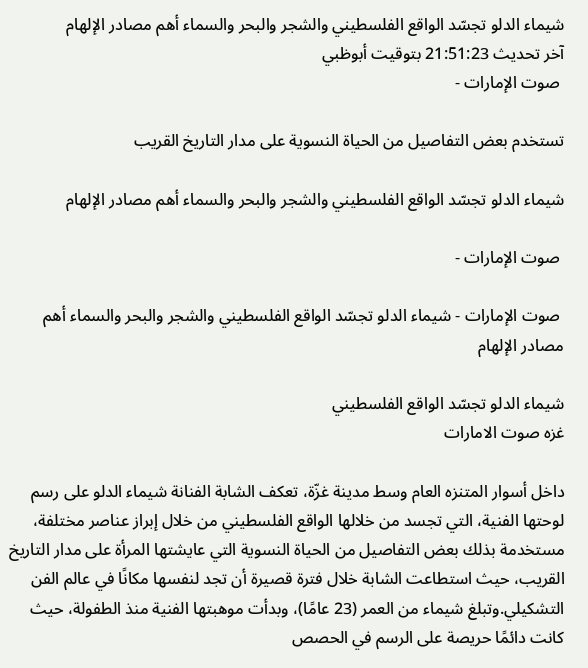شيماء الدلو تجسّد الواقع الفلسطيني والشجر والبحر والسماء أهم مصادر الإلهام
آخر تحديث 21:51:23 بتوقيت أبوظبي
 صوت الإمارات -

تستخدم بعض التفاصيل من الحياة النسوية على مدار التاريخ القريب

شيماء الدلو تجسّد الواقع الفلسطيني والشجر والبحر والسماء أهم مصادر الإلهام

 صوت الإمارات -

 صوت الإمارات - شيماء الدلو تجسّد الواقع الفلسطيني والشجر والبحر والسماء أهم مصادر الإلهام

شيماء الدلو تجسّد الواقع الفلسطيني
غزه صوت الامارات

داخل أسوار المتنزه العام وسط مدينة غزّة، تعكف الشابة الفنانة شيماء الدلو على رسم لوحتها الفنية، التي تجسد من خلالها الواقع الفلسطيني من خلال إبراز عناصر مختلفة، مستخدمة بذلك بعض التفاصيل من الحياة النسوية التي عايشتها المرأة على مدار التاريخ القريب، حيث استطاعت الشابة خلال فترة قصيرة أن تجد لنفسها مكانًا في عالم الفن التشكيلي.وتبلغ شيماء من العمر (23 عامًا)، وبدأت موهبتها الفنية منذ الطفولة، حيث كانت دائمًا حريصة على الرسم في الحصص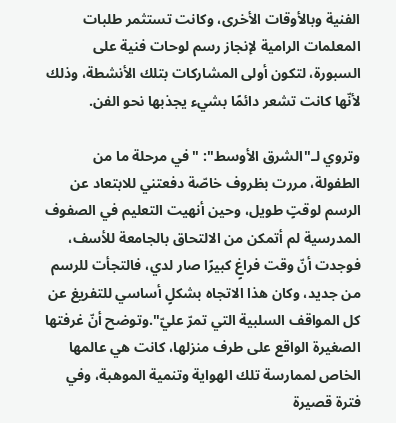الفنية وبالأوقات الأخرى، وكانت تستثمر طلبات المعلمات الرامية لإنجاز رسم لوحات فنية على السبورة، لتكون أولى المشاركات بتلك الأنشطة، وذلك لأنّها كانت تشعر دائمًا بشيء يجذبها نحو الفن.

وتروي لـ"الشرق الأوسط": "في مرحلة ما من الطفولة، مررت بظروف خاصّة دفعتني للابتعاد عن الرسم لوقتٍ طويل، وحين أنهيت التعليم في الصفوف المدرسية لم أتمكن من الالتحاق بالجامعة للأسف، فوجدت أنّ وقت فراغٍ كبيرًا صار لدي، فالتجأت للرسم من جديد، وكان هذا الاتجاه بشكلٍ أساسي للتفريغ عن كل المواقف السلبية التي تمرّ عليّ".وتوضح أنّ غرفتها الصغيرة الواقع على طرف منزلها، كانت هي عالمها الخاص لممارسة تلك الهواية وتنمية الموهبة، وفي فترة قصيرة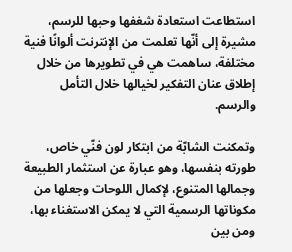استطاعت استعادة شغفها وحبها للرسم، مشيرة إلى أنّها تعلمت من الإنترنت ألوانًا فنية مختلفة، ساهمت هي في تطويرها من خلال إطلاق عنان التفكير لخيالها خلال التأمل والرسم.

وتمكنت الشابّة من ابتكار لون فنّي خاص، طورته بنفسها، وهو عبارة عن استثمار الطبيعة وجمالها المتنوع، لإكمال اللوحات وجعلها من مكوناتها الرسمية التي لا يمكن الاستغناء بها، ومن بين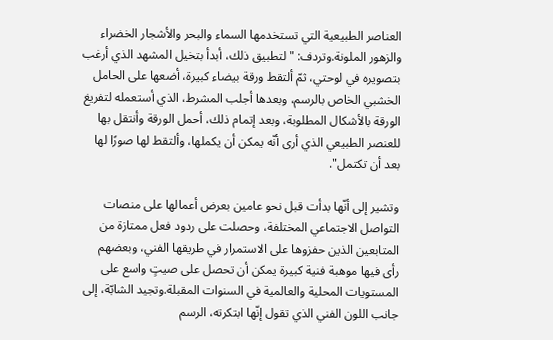العناصر الطبيعية التي تستخدمها السماء والبحر والأشجار الخضراء والزهور الملونة.وتردف: "لتطبيق ذلك، أبدأ بتخيل المشهد الذي أرغب بتصويره في لوحتي، ثمّ ألتقط ورقة بيضاء كبيرة، أضعها على الحامل الخشبي الخاص بالرسم، وبعدها أجلب المشرط، الذي أستعمله لتفريغ الورقة بالأشكال المطلوبة، وبعد إتمام ذلك، أحمل الورقة وأنتقل بها للعنصر الطبيعي الذي أرى أنّه يمكن أن يكملها، وألتقط لها صورًا لها بعد أن تكتمل".

وتشير إلى أنّها بدأت قبل نحو عامين بعرض أعمالها على منصات التواصل الاجتماعي المختلفة، وحصلت على ردود فعل ممتازة من المتابعين الذين حفزوها على الاستمرار في طريقها الفني، وبعضهم رأى فيها موهبة فنية كبيرة يمكن أن تحصل على صيتٍ واسع على المستويات المحلية والعالمية في السنوات المقبلة.وتجيد الشابّة، إلى جانب اللون الفني الذي تقول إنّها ابتكرته، الرسم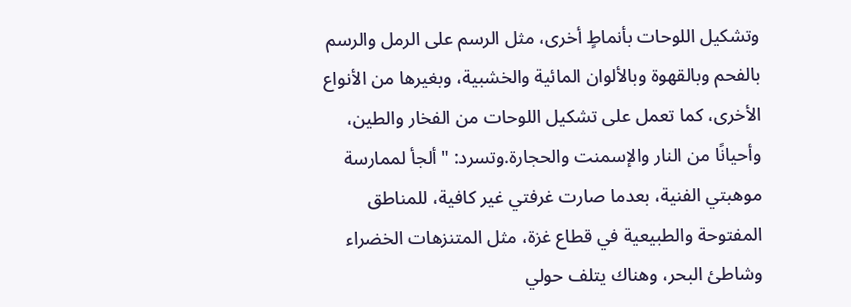وتشكيل اللوحات بأنماطٍ أخرى، مثل الرسم على الرمل والرسم بالفحم وبالقهوة وبالألوان المائية والخشبية، وبغيرها من الأنواع الأخرى، كما تعمل على تشكيل اللوحات من الفخار والطين، وأحيانًا من النار والإسمنت والحجارة.وتسرد: "ألجأ لممارسة موهبتي الفنية، بعدما صارت غرفتي غير كافية، للمناطق المفتوحة والطبيعية في قطاع غزة، مثل المتنزهات الخضراء وشاطئ البحر، وهناك يتلف حولي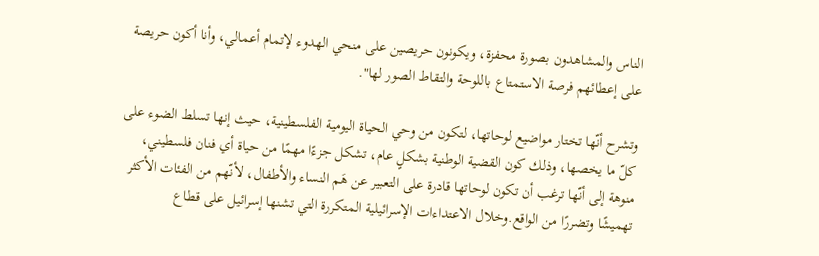الناس والمشاهدون بصورة محفزة، ويكونون حريصين على منحي الهدوء لإتمام أعمالي، وأنا أكون حريصة على إعطائهم فرصة الاستمتاع باللوحة والتقاط الصور لها".

وتشرح أنّها تختار مواضيع لوحاتها، لتكون من وحي الحياة اليومية الفلسطينية، حيث إنها تسلط الضوء على كلّ ما يخصها، وذلك كون القضية الوطنية بشكلٍ عام، تشكل جزءًا مهمًا من حياة أي فنان فلسطيني، منوهة إلى أنّها ترغب أن تكون لوحاتها قادرة على التعبير عن هَم النساء والأطفال، لأنّهم من الفئات الأكثر تهميشًا وتضررًا من الواقع.وخلال الاعتداءات الإسرائيلية المتكررة التي تشنها إسرائيل على قطاع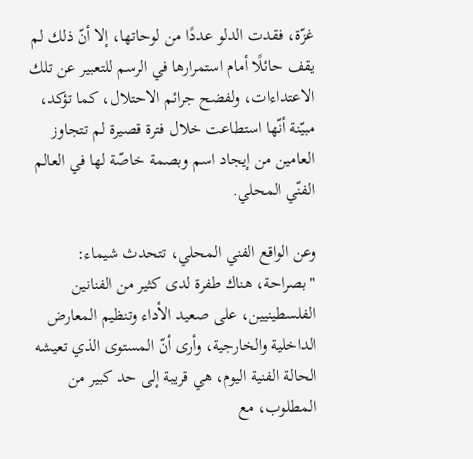غزّة، فقدت الدلو عددًا من لوحاتها، إلا أنّ ذلك لم يقف حائلًا أمام استمرارها في الرسم للتعبير عن تلك الاعتداءات، ولفضح جرائم الاحتلال، كما تؤكد، مبيّنة أنّها استطاعت خلال فترة قصيرة لم تتجاوز العامين من إيجاد اسم وبصمة خاصّة لها في العالم الفنّي المحلي.

وعن الواقع الفني المحلي، تتحدث شيماء: "بصراحة، هناك طفرة لدى كثير من الفنانين الفلسطينيين، على صعيد الأداء وتنظيم المعارض الداخلية والخارجية، وأرى أنّ المستوى الذي تعيشه الحالة الفنية اليوم، هي قريبة إلى حد كبير من المطلوب، مع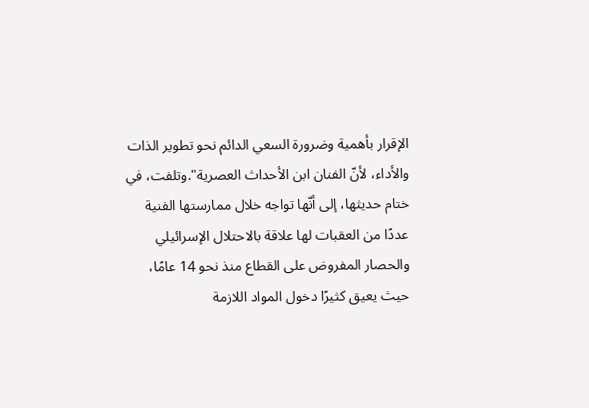الإقرار بأهمية وضرورة السعي الدائم نحو تطوير الذات والأداء، لأنّ الفنان ابن الأحداث العصرية".وتلفت، في ختام حديثها، إلى أنّها تواجه خلال ممارستها الفنية عددًا من العقبات لها علاقة بالاحتلال الإسرائيلي والحصار المفروض على القطاع منذ نحو 14 عامًا، حيث يعيق كثيرًا دخول المواد اللازمة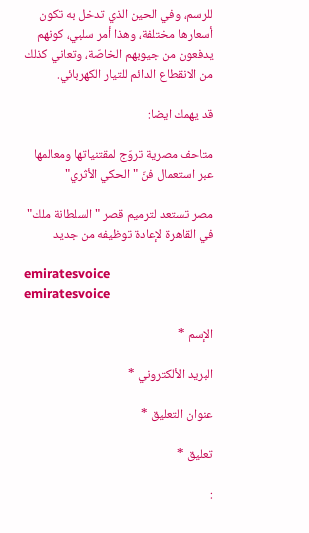للرسم، وفي الحين الذي تدخل به تكون أسعارها مختلفة، وهذا أمر سلبي، كونهم يدفعون من جيوبهم الخاصّة، وتعاني كذلك من الانقطاع الدائم للتيار الكهربائي.

قد يهمك ايضا:

متاحف مصرية تروّج لمقتنياتها ومعالمها عبر استعمال فنّ "الحكي الأثري"

مصر تستعد لترميم قصر "السلطانة ملك" في القاهرة لإعادة توظيفه من جديد

emiratesvoice
emiratesvoice

الإسم *

البريد الألكتروني *

عنوان التعليق *

تعليق *

: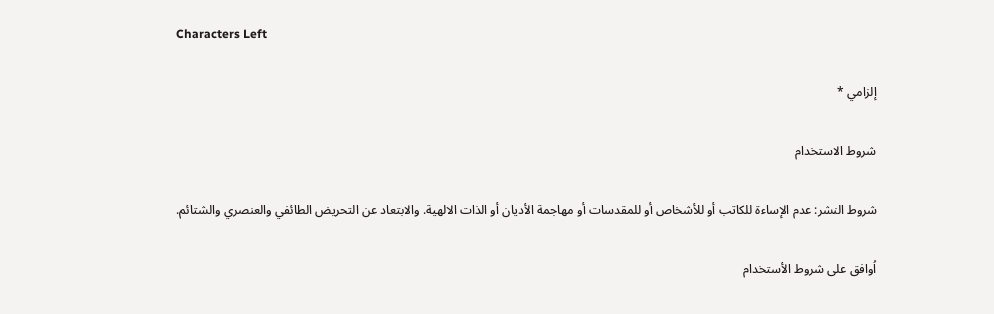Characters Left

إلزامي *

شروط الاستخدام

شروط النشر: عدم الإساءة للكاتب أو للأشخاص أو للمقدسات أو مهاجمة الأديان أو الذات الالهية. والابتعاد عن التحريض الطائفي والعنصري والشتائم.

اُوافق على شروط الأستخدام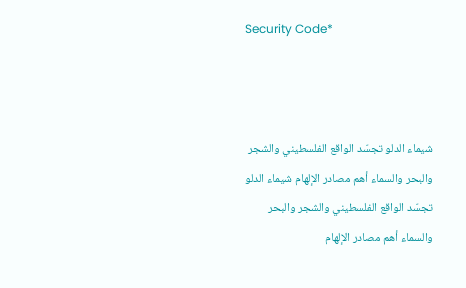Security Code*



شيماء الدلو تجسّد الواقع الفلسطيني والشجر والبحر والسماء أهم مصادر الإلهام شيماء الدلو تجسّد الواقع الفلسطيني والشجر والبحر والسماء أهم مصادر الإلهام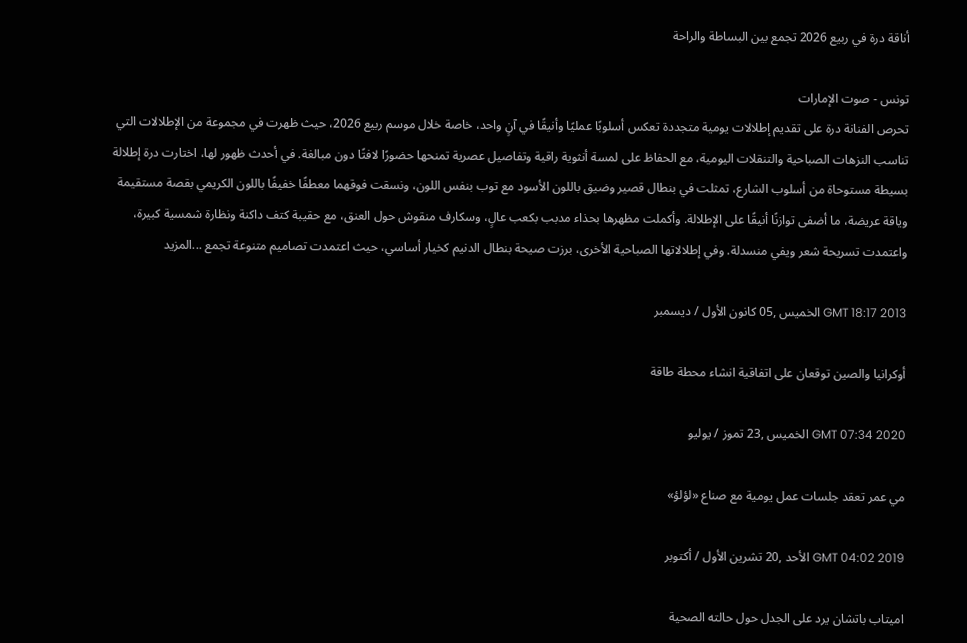أناقة درة في ربيع 2026 تجمع بين البساطة والراحة

تونس - صوت الإمارات
تحرص الفنانة درة على تقديم إطلالات يومية متجددة تعكس أسلوبًا عمليًا وأنيقًا في آنٍ واحد، خاصة خلال موسم ربيع 2026، حيث ظهرت في مجموعة من الإطلالات التي تناسب النزهات الصباحية والتنقلات اليومية، مع الحفاظ على لمسة أنثوية راقية وتفاصيل عصرية تمنحها حضورًا لافتًا دون مبالغة. في أحدث ظهور لها، اختارت درة إطلالة بسيطة مستوحاة من أسلوب الشارع، تمثلت في بنطال قصير وضيق باللون الأسود مع توب بنفس اللون، ونسقت فوقهما معطفًا خفيفًا باللون الكريمي بقصة مستقيمة وياقة عريضة، ما أضفى توازنًا أنيقًا على الإطلالة. وأكملت مظهرها بحذاء مدبب بكعب عالٍ، وسكارف منقوش حول العنق، مع حقيبة كتف داكنة ونظارة شمسية كبيرة، واعتمدت تسريحة شعر ويفي منسدلة. وفي إطلالاتها الصباحية الأخرى، برزت صيحة بنطال الدنيم كخيار أساسي، حيث اعتمدت تصاميم متنوعة تجمع ...المزيد

GMT 18:17 2013 الخميس ,05 كانون الأول / ديسمبر

أوكرانيا والصين توقعان على اتفاقية انشاء محطة طاقة

GMT 07:34 2020 الخميس ,23 تموز / يوليو

مي عمر تعقد جلسات عمل يومية مع صناع «لؤلؤ»

GMT 04:02 2019 الأحد ,20 تشرين الأول / أكتوبر

اميتاب باتشان يرد على الجدل حول حالته الصحية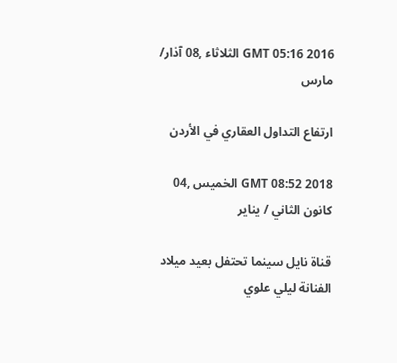GMT 05:16 2016 الثلاثاء ,08 آذار/ مارس

ارتفاع التداول العقاري في الأردن

GMT 08:52 2018 الخميس ,04 كانون الثاني / يناير

قناة نايل سينما تحتفل بعيد ميلاد الفنانة ليلي علوي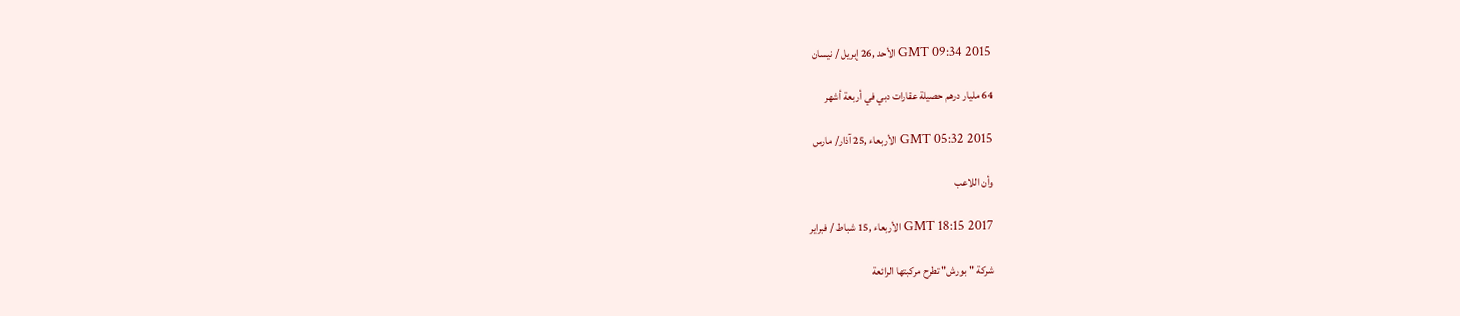GMT 09:34 2015 الأحد ,26 إبريل / نيسان

64 مليار درهم حصيلة عقارات دبي في أربعة أشهر

GMT 05:32 2015 الأربعاء ,25 آذار/ مارس

وأن اللاعب

GMT 18:15 2017 الأربعاء ,15 شباط / فبراير

شركة "بورش" تطرح مركبتها الرائعة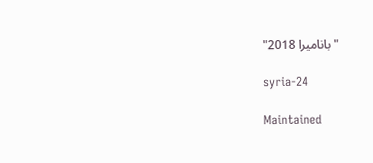"باناميرا 2018"

syria-24

Maintained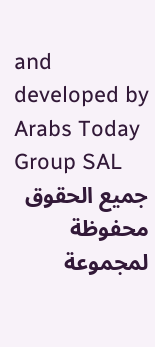and developed by Arabs Today Group SAL
جميع الحقوق محفوظة لمجموعة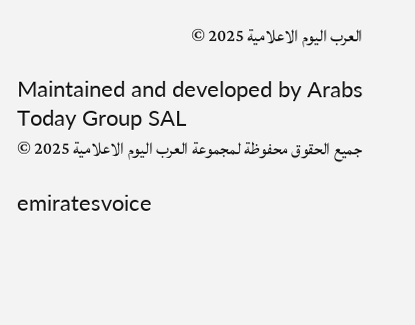العرب اليوم الاعلامية 2025 ©

Maintained and developed by Arabs Today Group SAL
جميع الحقوق محفوظة لمجموعة العرب اليوم الاعلامية 2025 ©

emiratesvoice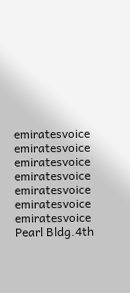emiratesvoice emiratesvoice emiratesvoice
emiratesvoice emiratesvoice emiratesvoice
emiratesvoice
Pearl Bldg.4th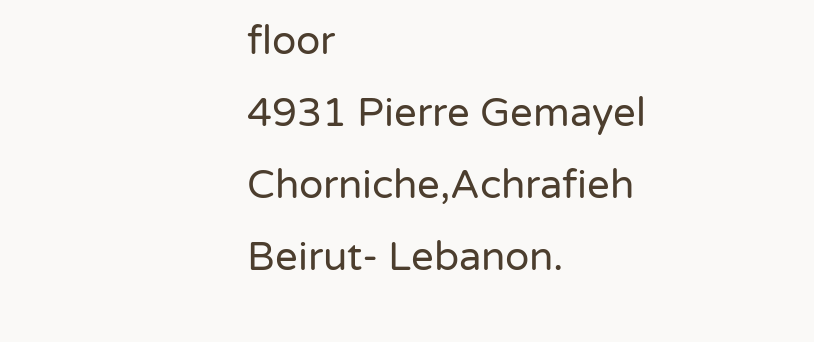floor
4931 Pierre Gemayel Chorniche,Achrafieh
Beirut- Lebanon.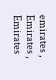emirates , Emirates , Emirates